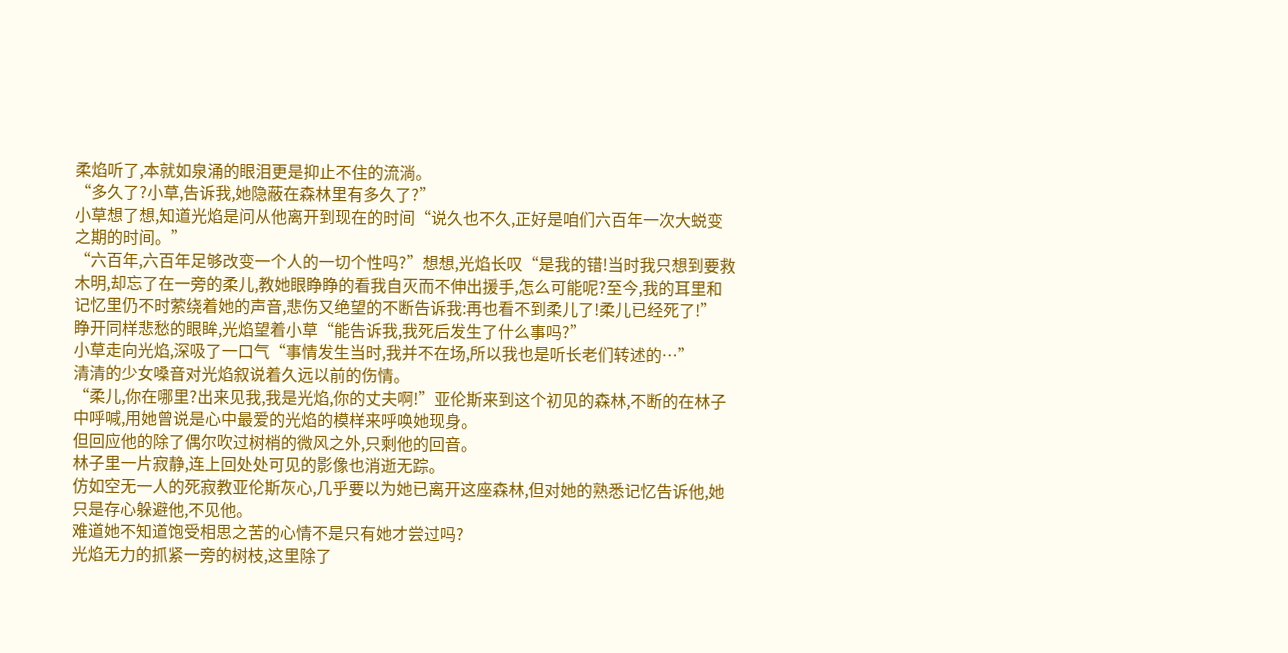柔焰听了,本就如泉涌的眼泪更是抑止不住的流淌。
“多久了?小草,告诉我,她隐蔽在森林里有多久了?”
小草想了想,知道光焰是问从他离开到现在的时间“说久也不久,正好是咱们六百年一次大蜕变之期的时间。”
“六百年,六百年足够改变一个人的一切个性吗?”想想,光焰长叹“是我的错!当时我只想到要救木明,却忘了在一旁的柔儿,教她眼睁睁的看我自灭而不伸出援手,怎么可能呢?至今,我的耳里和记忆里仍不时萦绕着她的声音,悲伤又绝望的不断告诉我:再也看不到柔儿了!柔儿已经死了!”
睁开同样悲愁的眼眸,光焰望着小草“能告诉我,我死后发生了什么事吗?”
小草走向光焰,深吸了一口气“事情发生当时,我并不在场,所以我也是听长老们转述的…”
清清的少女嗓音对光焰叙说着久远以前的伤情。
“柔儿,你在哪里?出来见我,我是光焰,你的丈夫啊!”亚伦斯来到这个初见的森林,不断的在林子中呼喊,用她曾说是心中最爱的光焰的模样来呼唤她现身。
但回应他的除了偶尔吹过树梢的微风之外,只剩他的回音。
林子里一片寂静,连上回处处可见的影像也消逝无踪。
仿如空无一人的死寂教亚伦斯灰心,几乎要以为她已离开这座森林,但对她的熟悉记忆告诉他,她只是存心躲避他,不见他。
难道她不知道饱受相思之苦的心情不是只有她才尝过吗?
光焰无力的抓紧一旁的树枝,这里除了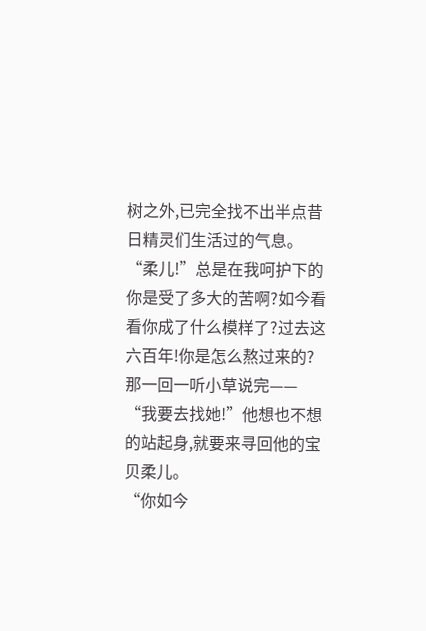树之外,已完全找不出半点昔日精灵们生活过的气息。
“柔儿!”总是在我呵护下的你是受了多大的苦啊?如今看看你成了什么模样了?过去这六百年!你是怎么熬过来的?
那一回一听小草说完——
“我要去找她!”他想也不想的站起身,就要来寻回他的宝贝柔儿。
“你如今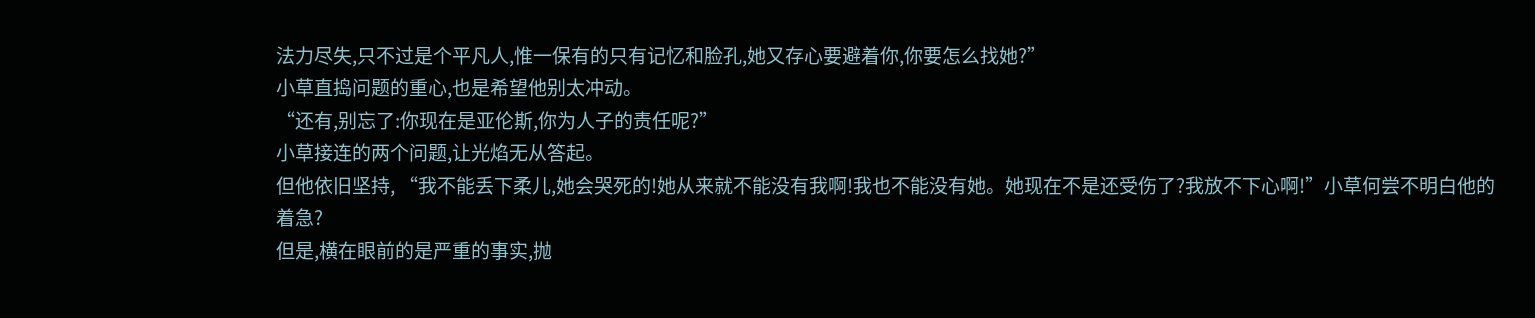法力尽失,只不过是个平凡人,惟一保有的只有记忆和脸孔,她又存心要避着你,你要怎么找她?”
小草直捣问题的重心,也是希望他别太冲动。
“还有,别忘了:你现在是亚伦斯,你为人子的责任呢?”
小草接连的两个问题,让光焰无从答起。
但他依旧坚持, “我不能丢下柔儿,她会哭死的!她从来就不能没有我啊!我也不能没有她。她现在不是还受伤了?我放不下心啊!”小草何尝不明白他的着急?
但是,横在眼前的是严重的事实,抛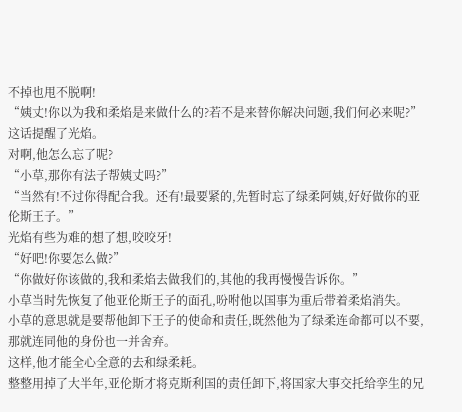不掉也甩不脱啊!
“姨丈!你以为我和柔焰是来做什么的?若不是来替你解决问题,我们何必来呢?”
这话提醒了光焰。
对啊,他怎么忘了呢?
“小草,那你有法子帮姨丈吗?”
“当然有!不过你得配合我。还有!最要紧的,先暂时忘了绿柔阿姨,好好做你的亚伦斯王子。”
光焰有些为难的想了想,咬咬牙!
“好吧!你要怎么做?”
“你做好你该做的,我和柔焰去做我们的,其他的我再慢慢告诉你。”
小草当时先恢复了他亚伦斯王子的面孔,吩咐他以国事为重后带着柔焰消失。
小草的意思就是要帮他卸下王子的使命和责任,既然他为了绿柔连命都可以不要,那就连同他的身份也一并舍弃。
这样,他才能全心全意的去和绿柔耗。
整整用掉了大半年,亚伦斯才将克斯利国的责任卸下,将国家大事交托给孪生的兄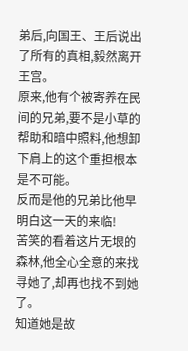弟后,向国王、王后说出了所有的真相,毅然离开王宫。
原来,他有个被寄养在民间的兄弟,要不是小草的帮助和暗中照料,他想卸下肩上的这个重担根本是不可能。
反而是他的兄弟比他早明白这一天的来临!
苦笑的看着这片无垠的森林,他全心全意的来找寻她了,却再也找不到她了。
知道她是故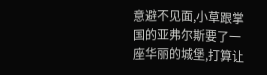意避不见面,小草跟掌国的亚弗尔斯要了一座华丽的城堡,打算让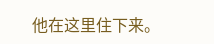他在这里住下来。